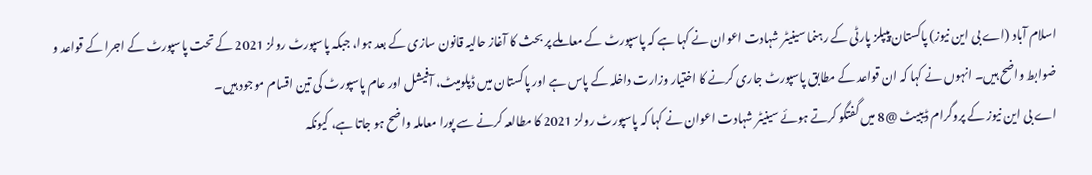اسلام آباد (اے بی این نیوز) پاکستان پیپلز پارٹی کے رہنما سینیٹر شہادت اعوان نے کہا ہے کہ پاسپورٹ کے معاملے پر بحث کا آغاز حالیہ قانون سازی کے بعد ہوا، جبکہ پاسپورٹ رولز 2021 کے تحت پاسپورٹ کے اجرا کے قواعد و ضوابط واضح ہیں۔ انہوں نے کہا کہ ان قواعد کے مطابق پاسپورٹ جاری کرنے کا اختیار وزارت داخلہ کے پاس ہے اور پاکستان میں ڈپلومیٹ، آفیشل اور عام پاسپورٹ کی تین اقسام موجود ہیں۔
اے بی این نیوز کے پروگرام ڈیبیٹ @8 میں گفتگو کرتے ہوئے سینیٹر شہادت اعوان نے کہا کہ پاسپورٹ رولز 2021 کا مطالعہ کرنے سے پورا معاملہ واضح ہو جاتا ہے، کیونکہ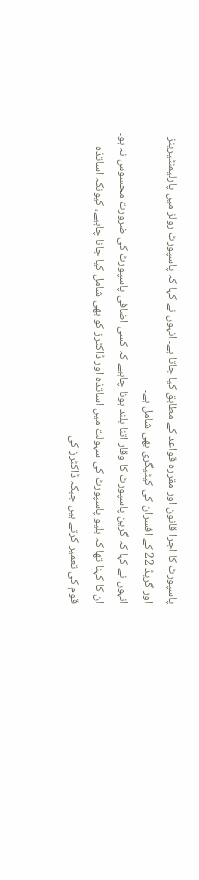پاسپورٹ کا اجرا قانون اور مقررہ قواعد کے مطابق کیا جاتا ہے۔ انہوں نے کہا کہ پاسپورٹ رولز میں پارلیمنٹیرینز اور گریڈ 22 کے افسران کی کیٹیگری بھی شامل ہے۔
انہوں نے کہا کہ گرین پاسپورٹ کا وقار اتنا بلند ہونا چاہیے کہ کسی اضافی پاسپورٹ کی ضرورت محسوس نہ ہو۔ ان کا کہنا تھا کہ بلیو پاسپورٹ کی سہولت میں اساتذہ اور ڈاکٹرز کو بھی شامل کیا جانا چاہیے، کیونکہ اساتذہ قوم کی تعمیر کرتے ہیں جبکہ ڈاکٹرز کی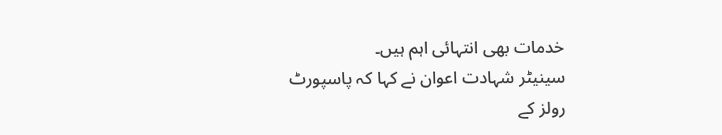خدمات بھی انتہائی اہم ہیں۔
سینیٹر شہادت اعوان نے کہا کہ پاسپورٹ رولز کے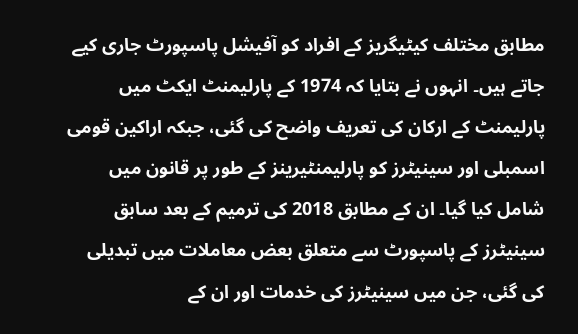مطابق مختلف کیٹیگریز کے افراد کو آفیشل پاسپورٹ جاری کیے جاتے ہیں۔ انہوں نے بتایا کہ 1974 کے پارلیمنٹ ایکٹ میں پارلیمنٹ کے ارکان کی تعریف واضح کی گئی، جبکہ اراکین قومی اسمبلی اور سینیٹرز کو پارلیمنٹیرینز کے طور پر قانون میں شامل کیا گیا۔ ان کے مطابق 2018 کی ترمیم کے بعد سابق سینیٹرز کے پاسپورٹ سے متعلق بعض معاملات میں تبدیلی کی گئی، جن میں سینیٹرز کی خدمات اور ان کے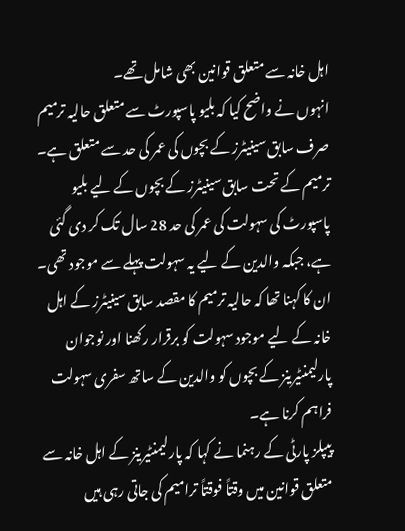اہل خانہ سے متعلق قوانین بھی شامل تھے۔
انہوں نے واضح کیا کہ بلیو پاسپورٹ سے متعلق حالیہ ترمیم صرف سابق سینیٹرز کے بچوں کی عمر کی حد سے متعلق ہے۔ ترمیم کے تحت سابق سینیٹرز کے بچوں کے لیے بلیو پاسپورٹ کی سہولت کی عمر کی حد 28 سال تک کر دی گئی ہے، جبکہ والدین کے لیے یہ سہولت پہلے سے موجود تھی۔ ان کا کہنا تھا کہ حالیہ ترمیم کا مقصد سابق سینیٹرز کے اہل خانہ کے لیے موجود سہولت کو برقرار رکھنا اور نوجوان پارلیمنٹیرینز کے بچوں کو والدین کے ساتھ سفری سہولت فراہم کرنا ہے۔
پیپلز پارٹی کے رہنما نے کہا کہ پارلیمنٹیرینز کے اہل خانہ سے متعلق قوانین میں وقتاً فوقتاً ترامیم کی جاتی رہی ہیں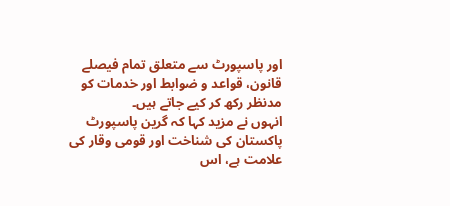اور پاسپورٹ سے متعلق تمام فیصلے قانون، قواعد و ضوابط اور خدمات کو مدنظر رکھ کر کیے جاتے ہیں۔
انہوں نے مزید کہا کہ گرین پاسپورٹ پاکستان کی شناخت اور قومی وقار کی علامت ہے، اس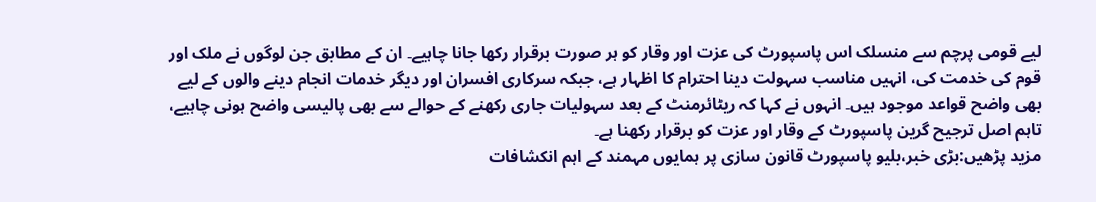لیے قومی پرچم سے منسلک اس پاسپورٹ کی عزت اور وقار کو ہر صورت برقرار رکھا جانا چاہیے۔ ان کے مطابق جن لوگوں نے ملک اور قوم کی خدمت کی، انہیں مناسب سہولت دینا احترام کا اظہار ہے، جبکہ سرکاری افسران اور دیگر خدمات انجام دینے والوں کے لیے بھی واضح قواعد موجود ہیں۔ انہوں نے کہا کہ ریٹائرمنٹ کے بعد سہولیات جاری رکھنے کے حوالے سے بھی پالیسی واضح ہونی چاہیے، تاہم اصل ترجیح گرین پاسپورٹ کے وقار اور عزت کو برقرار رکھنا ہے۔
مزید پڑھیں:بڑی خبر،بلیو پاسپورٹ قانون سازی پر ہمایوں مہمند کے اہم انکشافات